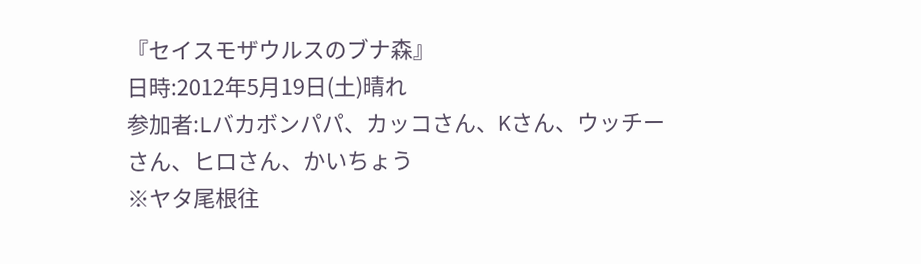『セイスモザウルスのブナ森』
日時:2012年5月19日(土)晴れ
参加者:Lバカボンパパ、カッコさん、Kさん、ウッチーさん、ヒロさん、かいちょう
※ヤタ尾根往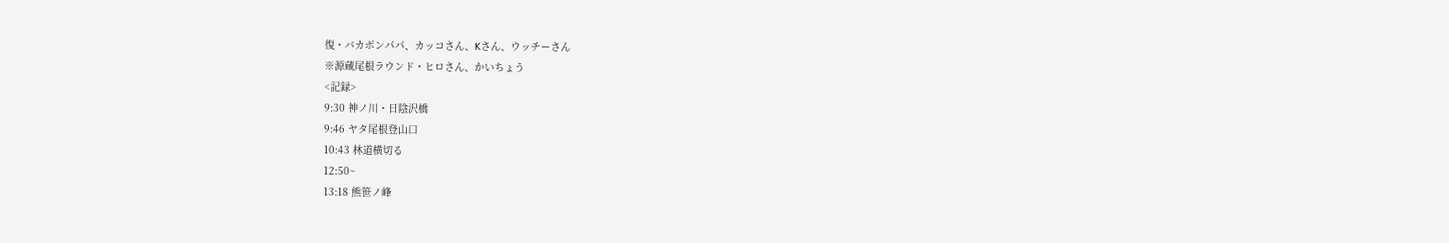復・バカボンパパ、カッコさん、Kさん、ウッチーさん
※源蔵尾根ラウンド・ヒロさん、かいちょう
<記録>
9:30 神ノ川・日陰沢橋
9:46 ヤタ尾根登山口
10:43 林道横切る
12:50~
13:18 熊笹ノ峰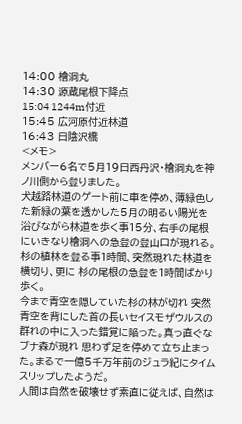14:00 檜洞丸
14:30 源蔵尾根下降点
15:04 1244m付近
15:45 広河原付近林道
16:43 日陰沢橋
<メモ>
メンバー6名で5月19日西丹沢・檜洞丸を神ノ川側から登りました。
犬越路林道のゲート前に車を停め、薄緑色した新緑の葉を透かした5月の明るい陽光を浴びながら林道を歩く事15分、右手の尾根にいきなり檜洞への急登の登山口が現れる。
杉の植林を登る事1時間、突然現れた林道を横切り、更に 杉の尾根の急登を1時間ばかり歩く。
今まで青空を隠していた杉の林が切れ 突然青空を背にした首の長いセイスモザウルスの群れの中に入った錯覚に陥った。真っ直ぐなブナ森が現れ 思わず足を停めて立ち止まった。まるで一億5千万年前のジュラ紀にタイムスリップしたようだ。
人間は自然を破壊せず素直に従えば、自然は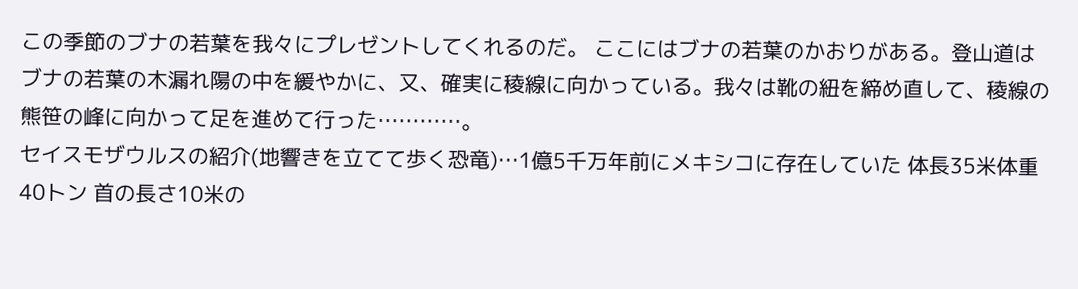この季節のブナの若葉を我々にプレゼントしてくれるのだ。 ここにはブナの若葉のかおりがある。登山道はブナの若葉の木漏れ陽の中を緩やかに、又、確実に稜線に向かっている。我々は靴の紐を締め直して、稜線の熊笹の峰に向かって足を進めて行った…………。
セイスモザウルスの紹介(地響きを立てて歩く恐竜)…1億5千万年前にメキシコに存在していた 体長35米体重40トン 首の長さ10米の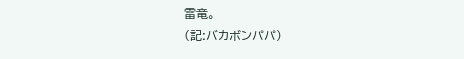雷竜。
(記:バカボンパパ)